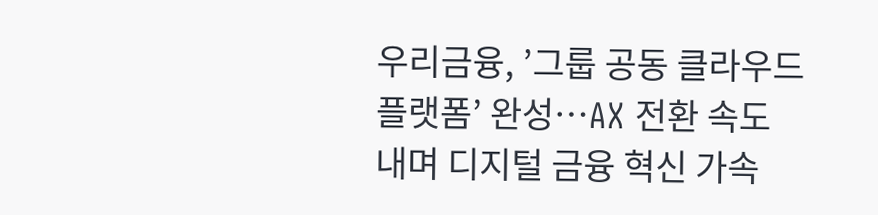우리금융, ’그룹 공동 클라우드 플랫폼’ 완성…AX 전환 속도 내며 디지털 금융 혁신 가속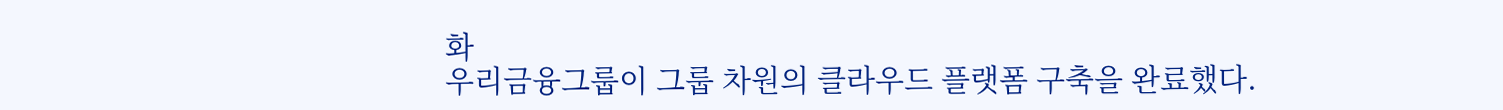화
우리금융그룹이 그룹 차원의 클라우드 플랫폼 구축을 완료했다.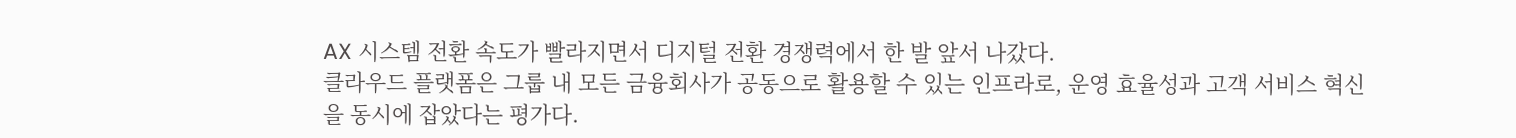AX 시스템 전환 속도가 빨라지면서 디지털 전환 경쟁력에서 한 발 앞서 나갔다.
클라우드 플랫폼은 그룹 내 모든 금융회사가 공동으로 활용할 수 있는 인프라로, 운영 효율성과 고객 서비스 혁신을 동시에 잡았다는 평가다.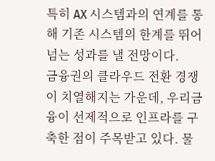특히 AX 시스템과의 연계를 통해 기존 시스템의 한계를 뛰어넘는 성과를 낼 전망이다.
금융권의 클라우드 전환 경쟁이 치열해지는 가운데, 우리금융이 선제적으로 인프라를 구축한 점이 주목받고 있다. 물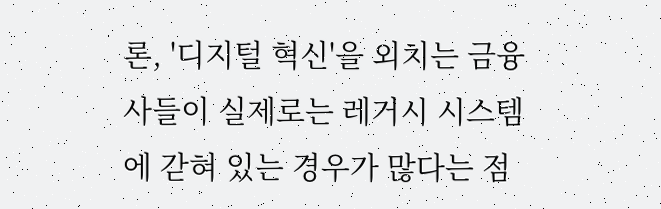론, '디지털 혁신'을 외치는 금융사들이 실제로는 레거시 시스템에 갇혀 있는 경우가 많다는 점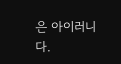은 아이러니다.